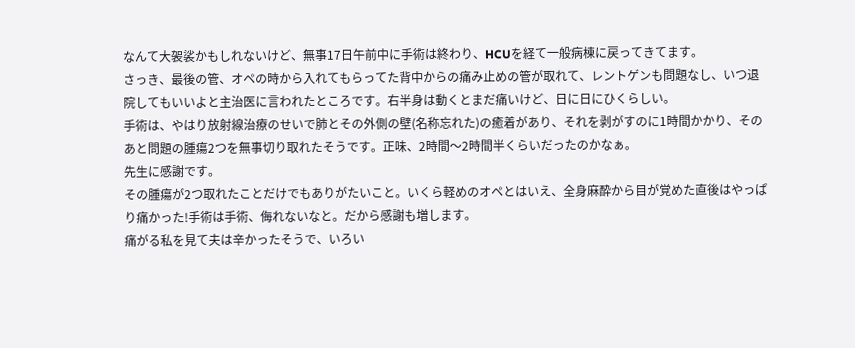なんて大袈裟かもしれないけど、無事17日午前中に手術は終わり、HCUを経て一般病棟に戻ってきてます。
さっき、最後の管、オペの時から入れてもらってた背中からの痛み止めの管が取れて、レントゲンも問題なし、いつ退院してもいいよと主治医に言われたところです。右半身は動くとまだ痛いけど、日に日にひくらしい。
手術は、やはり放射線治療のせいで肺とその外側の壁(名称忘れた)の癒着があり、それを剥がすのに1時間かかり、そのあと問題の腫瘍2つを無事切り取れたそうです。正味、2時間〜2時間半くらいだったのかなぁ。
先生に感謝です。
その腫瘍が2つ取れたことだけでもありがたいこと。いくら軽めのオペとはいえ、全身麻酔から目が覚めた直後はやっぱり痛かった!手術は手術、侮れないなと。だから感謝も増します。
痛がる私を見て夫は辛かったそうで、いろい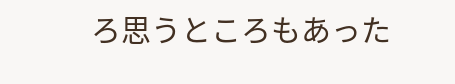ろ思うところもあった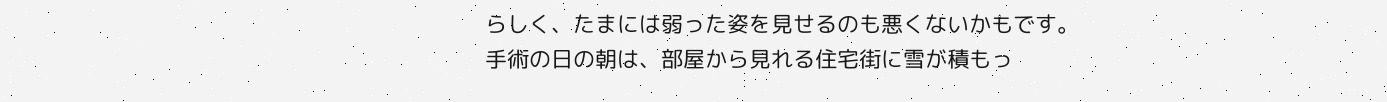らしく、たまには弱った姿を見せるのも悪くないかもです。
手術の日の朝は、部屋から見れる住宅街に雪が積もっ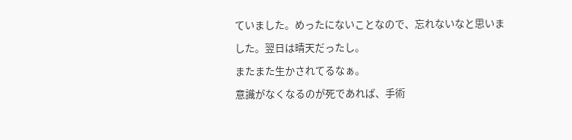ていました。めったにないことなので、忘れないなと思いました。翌日は晴天だったし。
またまた生かされてるなぁ。
意識がなくなるのが死であれば、手術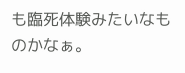も臨死体験みたいなものかなぁ。